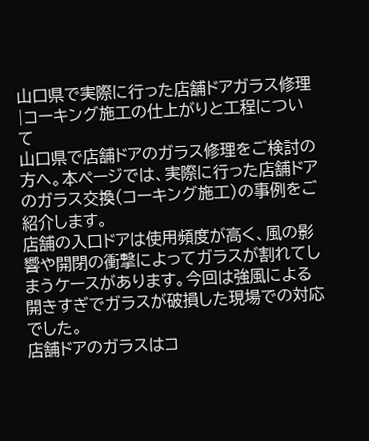山口県で実際に行った店舗ドアガラス修理|コーキング施工の仕上がりと工程について
山口県で店舗ドアのガラス修理をご検討の方へ。本ページでは、実際に行った店舗ドアのガラス交換(コーキング施工)の事例をご紹介します。
店舗の入口ドアは使用頻度が高く、風の影響や開閉の衝撃によってガラスが割れてしまうケースがあります。今回は強風による開きすぎでガラスが破損した現場での対応でした。
店舗ドアのガラスはコ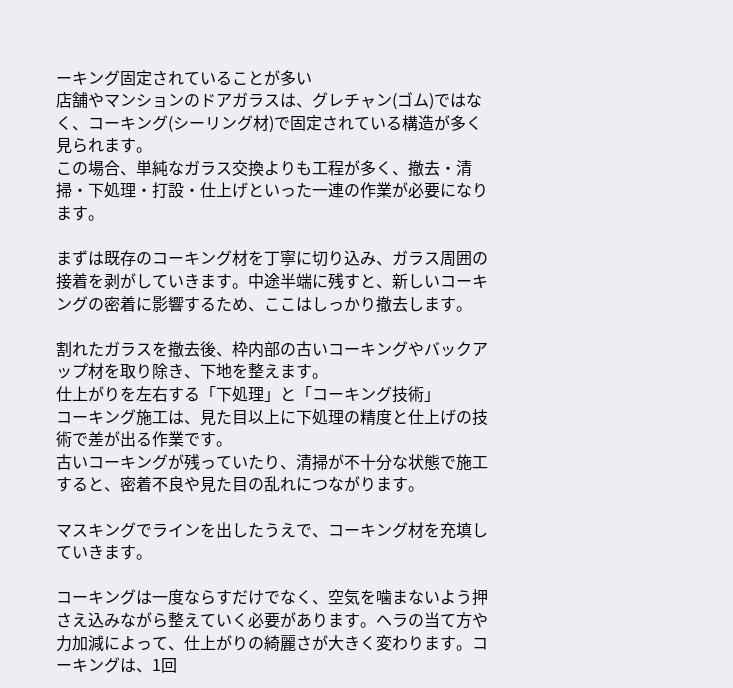ーキング固定されていることが多い
店舗やマンションのドアガラスは、グレチャン(ゴム)ではなく、コーキング(シーリング材)で固定されている構造が多く見られます。
この場合、単純なガラス交換よりも工程が多く、撤去・清掃・下処理・打設・仕上げといった一連の作業が必要になります。

まずは既存のコーキング材を丁寧に切り込み、ガラス周囲の接着を剥がしていきます。中途半端に残すと、新しいコーキングの密着に影響するため、ここはしっかり撤去します。

割れたガラスを撤去後、枠内部の古いコーキングやバックアップ材を取り除き、下地を整えます。
仕上がりを左右する「下処理」と「コーキング技術」
コーキング施工は、見た目以上に下処理の精度と仕上げの技術で差が出る作業です。
古いコーキングが残っていたり、清掃が不十分な状態で施工すると、密着不良や見た目の乱れにつながります。

マスキングでラインを出したうえで、コーキング材を充填していきます。

コーキングは一度ならすだけでなく、空気を噛まないよう押さえ込みながら整えていく必要があります。ヘラの当て方や力加減によって、仕上がりの綺麗さが大きく変わります。コーキングは、1回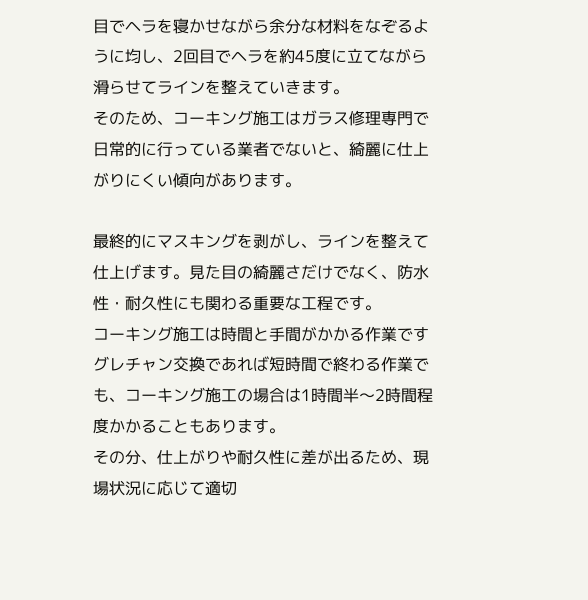目でヘラを寝かせながら余分な材料をなぞるように均し、2回目でヘラを約45度に立てながら滑らせてラインを整えていきます。
そのため、コーキング施工はガラス修理専門で日常的に行っている業者でないと、綺麗に仕上がりにくい傾向があります。

最終的にマスキングを剥がし、ラインを整えて仕上げます。見た目の綺麗さだけでなく、防水性・耐久性にも関わる重要な工程です。
コーキング施工は時間と手間がかかる作業です
グレチャン交換であれば短時間で終わる作業でも、コーキング施工の場合は1時間半〜2時間程度かかることもあります。
その分、仕上がりや耐久性に差が出るため、現場状況に応じて適切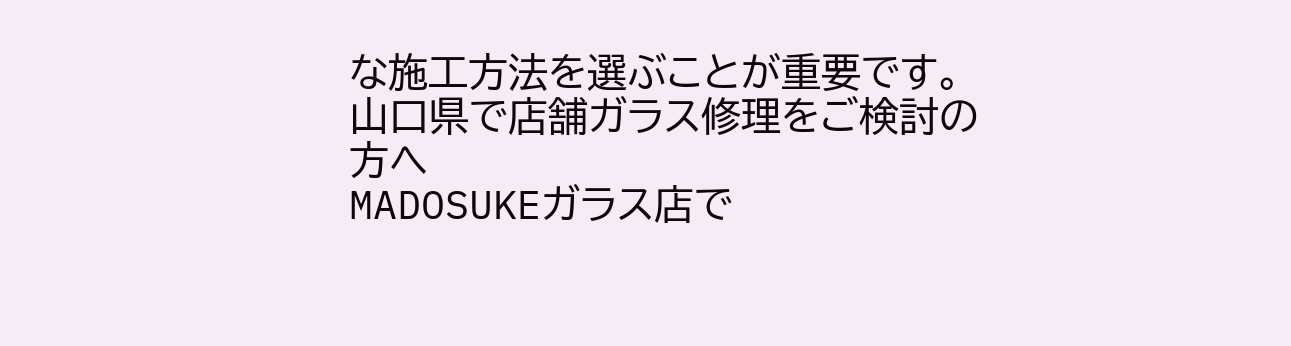な施工方法を選ぶことが重要です。
山口県で店舗ガラス修理をご検討の方へ
MADOSUKEガラス店で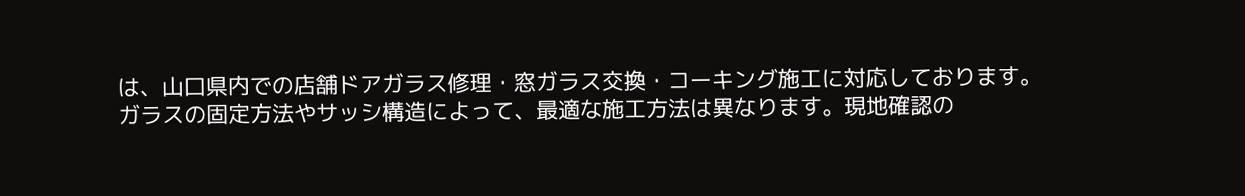は、山口県内での店舗ドアガラス修理・窓ガラス交換・コーキング施工に対応しております。
ガラスの固定方法やサッシ構造によって、最適な施工方法は異なります。現地確認の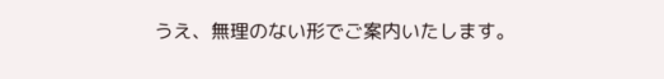うえ、無理のない形でご案内いたします。